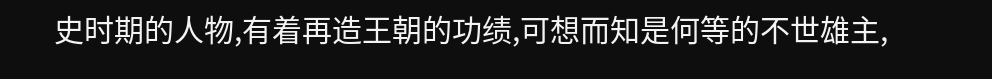史时期的人物,有着再造王朝的功绩,可想而知是何等的不世雄主,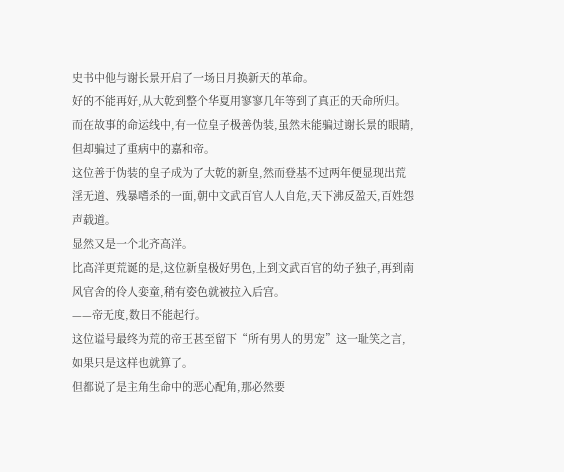史书中他与谢长景开启了一场日月换新天的革命。
好的不能再好,从大乾到整个华夏用寥寥几年等到了真正的天命所归。
而在故事的命运线中,有一位皇子极善伪装,虽然未能骗过谢长景的眼睛,但却骗过了重病中的嘉和帝。
这位善于伪装的皇子成为了大乾的新皇,然而登基不过两年便显现出荒淫无道、残暴嗜杀的一面,朝中文武百官人人自危,天下沸反盈天,百姓怨声载道。
显然又是一个北齐高洋。
比高洋更荒诞的是,这位新皇极好男色,上到文武百官的幼子独子,再到南风官舍的伶人娈童,稍有姿色就被拉入后宫。
——帝无度,数日不能起行。
这位谥号最终为荒的帝王甚至留下“所有男人的男宠”这一耻笑之言,如果只是这样也就算了。
但都说了是主角生命中的恶心配角,那必然要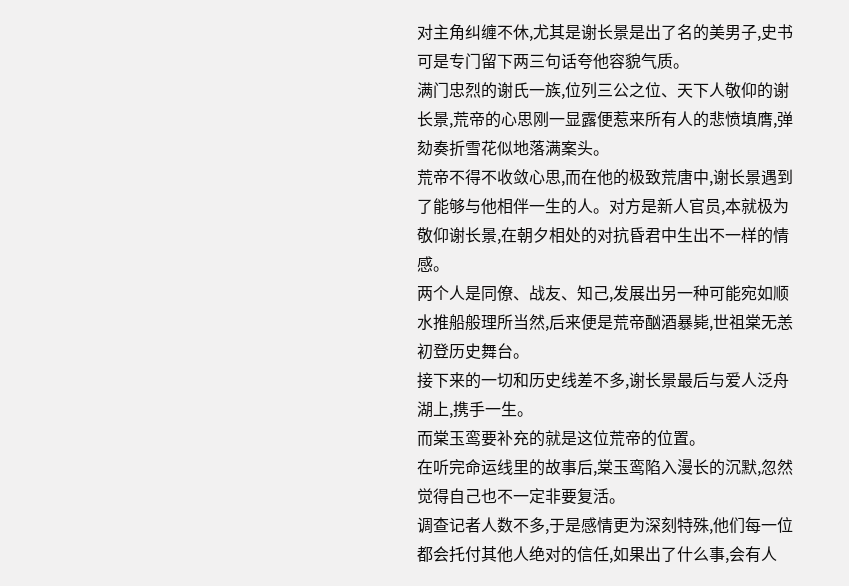对主角纠缠不休,尤其是谢长景是出了名的美男子,史书可是专门留下两三句话夸他容貌气质。
满门忠烈的谢氏一族,位列三公之位、天下人敬仰的谢长景,荒帝的心思刚一显露便惹来所有人的悲愤填膺,弹劾奏折雪花似地落满案头。
荒帝不得不收敛心思,而在他的极致荒唐中,谢长景遇到了能够与他相伴一生的人。对方是新人官员,本就极为敬仰谢长景,在朝夕相处的对抗昏君中生出不一样的情感。
两个人是同僚、战友、知己,发展出另一种可能宛如顺水推船般理所当然,后来便是荒帝酗酒暴毙,世祖棠无恙初登历史舞台。
接下来的一切和历史线差不多,谢长景最后与爱人泛舟湖上,携手一生。
而棠玉鸾要补充的就是这位荒帝的位置。
在听完命运线里的故事后,棠玉鸾陷入漫长的沉默,忽然觉得自己也不一定非要复活。
调查记者人数不多,于是感情更为深刻特殊,他们每一位都会托付其他人绝对的信任,如果出了什么事,会有人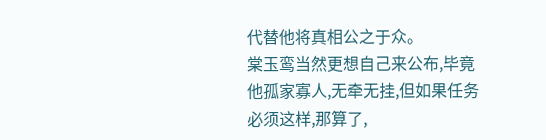代替他将真相公之于众。
棠玉鸾当然更想自己来公布,毕竟他孤家寡人,无牵无挂,但如果任务必须这样,那算了,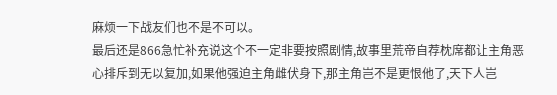麻烦一下战友们也不是不可以。
最后还是866急忙补充说这个不一定非要按照剧情,故事里荒帝自荐枕席都让主角恶心排斥到无以复加,如果他强迫主角雌伏身下,那主角岂不是更恨他了,天下人岂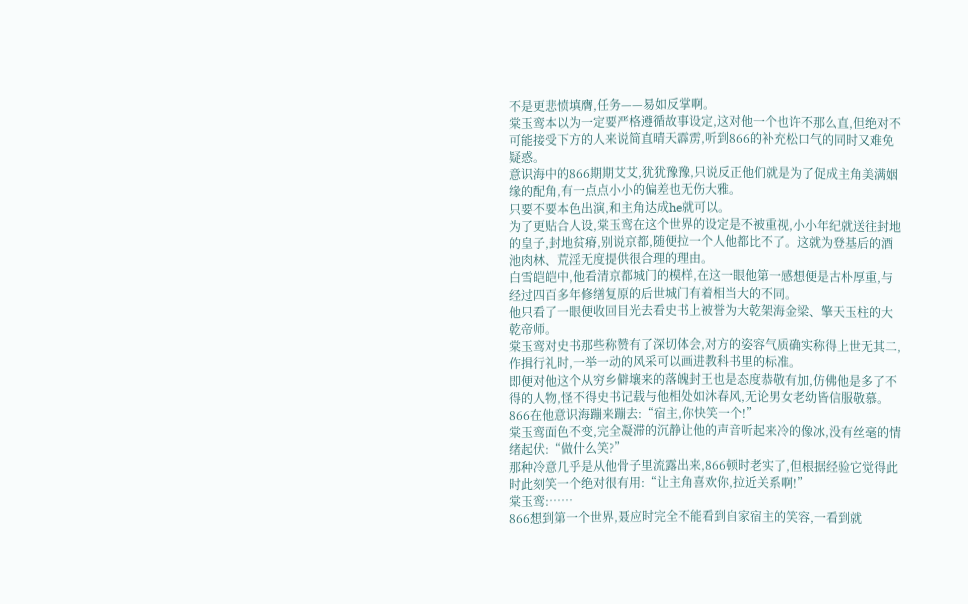不是更悲愤填膺,任务——易如反掌啊。
棠玉鸾本以为一定要严格遵循故事设定,这对他一个也许不那么直,但绝对不可能接受下方的人来说简直晴天霹雳,听到866的补充松口气的同时又难免疑惑。
意识海中的866期期艾艾,犹犹豫豫,只说反正他们就是为了促成主角美满姻缘的配角,有一点点小小的偏差也无伤大雅。
只要不要本色出演,和主角达成he就可以。
为了更贴合人设,棠玉鸾在这个世界的设定是不被重视,小小年纪就送往封地的皇子,封地贫瘠,别说京都,随便拉一个人他都比不了。这就为登基后的酒池肉林、荒淫无度提供很合理的理由。
白雪皑皑中,他看清京都城门的模样,在这一眼他第一感想便是古朴厚重,与经过四百多年修缮复原的后世城门有着相当大的不同。
他只看了一眼便收回目光去看史书上被誉为大乾架海金梁、擎天玉柱的大乾帝师。
棠玉鸾对史书那些称赞有了深切体会,对方的姿容气质确实称得上世无其二,作揖行礼时,一举一动的风采可以画进教科书里的标准。
即便对他这个从穷乡僻壤来的落魄封王也是态度恭敬有加,仿佛他是多了不得的人物,怪不得史书记载与他相处如沐春风,无论男女老幼皆信服敬慕。
866在他意识海蹦来蹦去:“宿主,你快笑一个!”
棠玉鸾面色不变,完全凝滞的沉静让他的声音听起来冷的像冰,没有丝毫的情绪起伏:“做什么笑?”
那种冷意几乎是从他骨子里流露出来,866顿时老实了,但根据经验它觉得此时此刻笑一个绝对很有用:“让主角喜欢你,拉近关系啊!”
棠玉鸾:……
866想到第一个世界,聂应时完全不能看到自家宿主的笑容,一看到就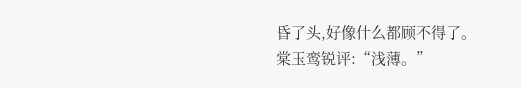昏了头,好像什么都顾不得了。
棠玉鸾锐评:“浅薄。”